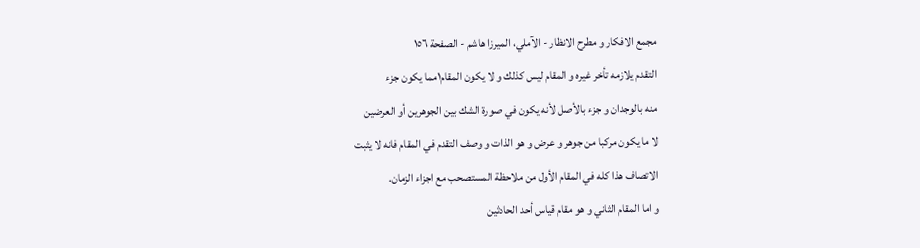مجمع الافكار و مطرح الانظار - الآملي، الميرزا هاشم - الصفحة ١٥٦
التقدم يلازمه تأخر غيره و المقام ليس كذلك و لا يكون المقام١مما يكون جزء
منه بالوجدان و جزء بالأصل لأنه يكون في صورة الشك بين الجوهرين أو العرضين
لا ما يكون مركبا من جوهر و عرض و هو الذات و وصف التقدم في المقام فانه لا يثبت
الاتصاف هذا كله في المقام الأول من ملاحظة المستصحب مع اجزاء الزمان.
و اما المقام الثاني و هو مقام قياس أحد الحادثين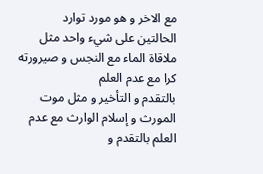مع الاخر و هو مورد توارد
الحالتين على شيء واحد مثل ملاقاة الماء مع النجس و صيرورته كرا مع عدم العلم
بالتقدم و التأخير و مثل موت المورث و إسلام الوارث مع عدم العلم بالتقدم و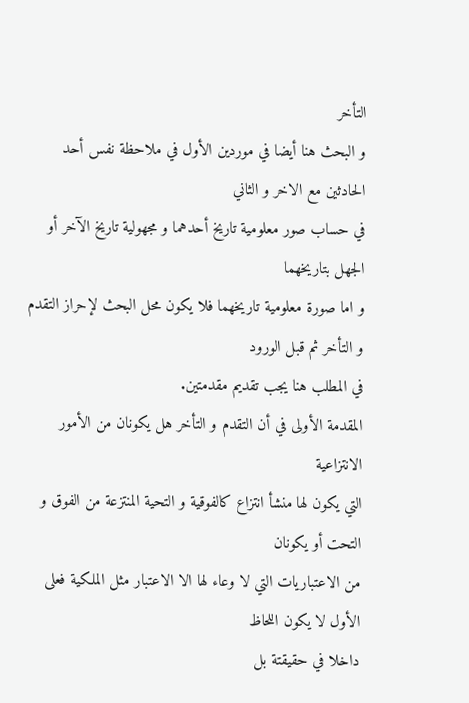التأخر
و البحث هنا أيضا في موردين الأول في ملاحظة نفس أحد الحادثين مع الاخر و الثاني
في حساب صور معلومية تاريخ أحدهما و مجهولية تاريخ الآخر أو الجهل بتاريخهما
و اما صورة معلومية تاريخهما فلا يكون محل البحث لإحراز التقدم و التأخر ثم قبل الورود
في المطلب هنا يجب تقديم مقدمتين.
المقدمة الأولى في أن التقدم و التأخر هل يكونان من الأمور الانتزاعية
التي يكون لها منشأ انتزاع كالفوقية و التحية المنتزعة من الفوق و التحت أو يكونان
من الاعتباريات التي لا وعاء لها الا الاعتبار مثل الملكية فعلى الأول لا يكون اللحاظ
داخلا في حقيقتة بل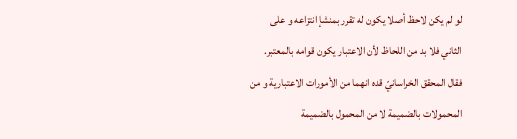لو لم يكن لاحظ أصلا يكون له تقرر بمنشإ انتزاعه و على
الثاني فلا بد من اللحاظ لأن الاعتبار يكون قوامه بالمعتبر.
فقال المحقق الخراسانيّ قده انهما من الأمورات الاعتبارية و من
المحمولات بالضميمة لا من المحمول بالضميمة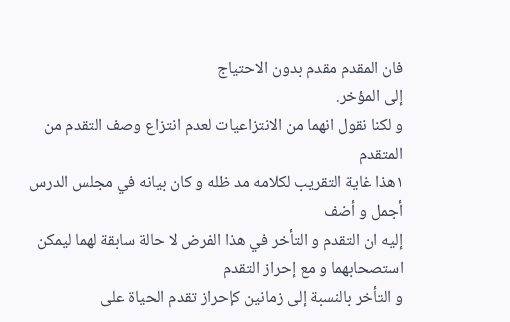فان المقدم مقدم بدون الاحتياج
إلى المؤخر.
و لكنا نقول انهما من الانتزاعيات لعدم انتزاع وصف التقدم من المتقدم
١هذا غاية التقريب لكلامه مد ظله و كان بيانه في مجلس الدرس أجمل و أضف
إليه ان التقدم و التأخر في هذا الفرض لا حالة سابقة لهما ليمكن استصحابهما و مع إحراز التقدم
و التأخر بالنسبة إلى زمانين كإحراز تقدم الحياة على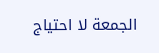الجمعة لا احتياج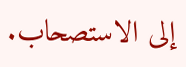إلى الاستصحاب.